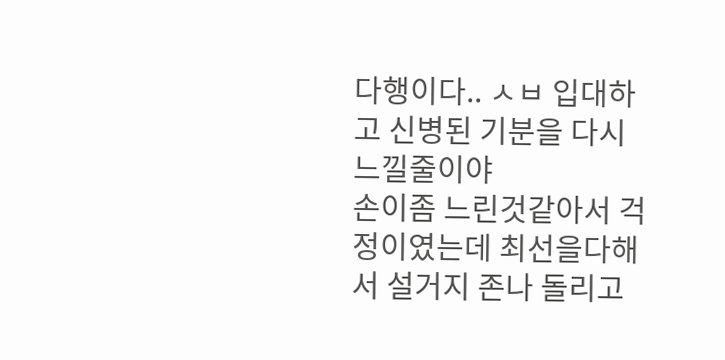다행이다.. ㅅㅂ 입대하고 신병된 기분을 다시느낄줄이야
손이좀 느린것같아서 걱정이였는데 최선을다해서 설거지 존나 돌리고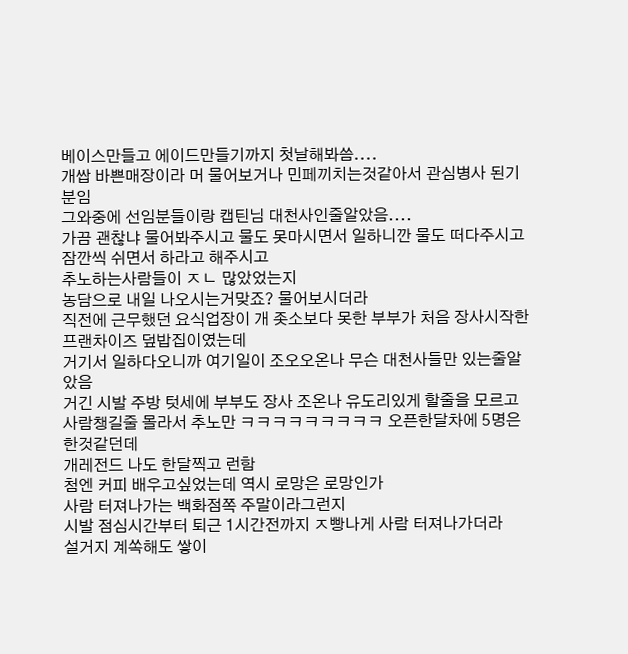베이스만들고 에이드만들기까지 첫날해봐씀....
개쌉 바쁜매장이라 머 물어보거나 민페끼치는것같아서 관심병사 된기분임
그와중에 선임분들이랑 캡틴님 대천사인줄알았음....
가끔 괜찮냐 물어봐주시고 물도 못마시면서 일하니깐 물도 떠다주시고 잠깐씩 쉬면서 하라고 해주시고
추노하는사람들이 ㅈㄴ 많았었는지
농담으로 내일 나오시는거맞죠? 물어보시더라
직전에 근무했던 요식업장이 개 좃소보다 못한 부부가 처음 장사시작한 프랜차이즈 덮밥집이였는데
거기서 일하다오니까 여기일이 조오오온나 무슨 대천사들만 있는줄알았음
거긴 시발 주방 텃세에 부부도 장사 조온나 유도리있게 할줄을 모르고 사람챙길줄 몰라서 추노만 ㅋㅋㅋㅋㅋㅋㅋㅋㅋ 오픈한달차에 5명은한것같던데
개레전드 나도 한달찍고 런함
첨엔 커피 배우고싶었는데 역시 로망은 로망인가
사람 터져나가는 백화점쪽 주말이라그런지
시발 점심시간부터 퇴근 1시간전까지 ㅈ빵나게 사람 터져나가더라
설거지 계쏙해도 쌓이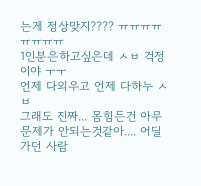는게 정상맞지???? ㅠㅠㅠㅠㅠㅠㅠㅠ
1인분은하고싶은데 ㅅㅂ 걱정이야 ㅜㅜ
언제 다외우고 언제 다하누 ㅅㅂ
그래도 진짜... 몸힘든건 아무문제가 안되는것같아.... 어딜가던 사람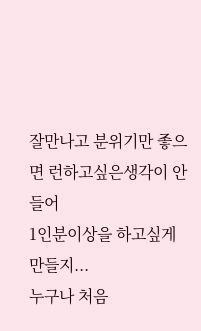잘만나고 분위기만 좋으면 런하고싶은생각이 안들어
1인분이상을 하고싶게 만들지...
누구나 처음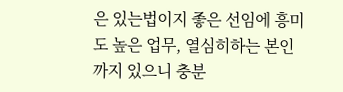은 있는법이지 좋은 선임에 흥미도 높은 업무, 열심히하는 본인까지 있으니 충분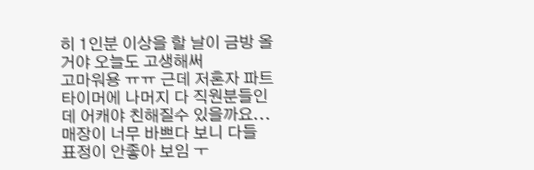히 1인분 이상을 할 날이 금방 올거야 오늘도 고생해써
고마워용 ㅠㅠ 근데 저혼자 파트타이머에 나머지 다 직원분들인데 어캐야 친해질수 있을까요... 매장이 너무 바쁘다 보니 다들 표정이 안좋아 보임 ㅜ